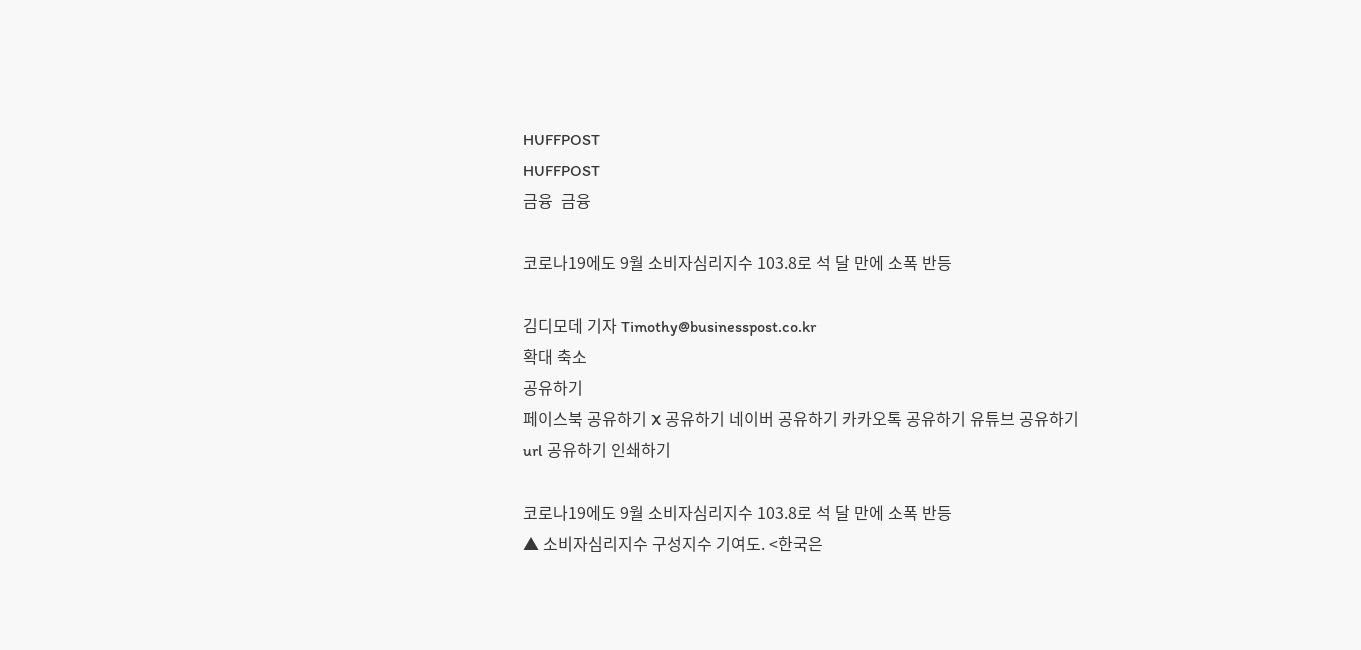HUFFPOST
HUFFPOST
금융  금융

코로나19에도 9월 소비자심리지수 103.8로 석 달 만에 소폭 반등

김디모데 기자 Timothy@businesspost.co.kr
확대 축소
공유하기
페이스북 공유하기 X 공유하기 네이버 공유하기 카카오톡 공유하기 유튜브 공유하기 url 공유하기 인쇄하기

코로나19에도 9월 소비자심리지수 103.8로 석 달 만에 소폭 반등
▲ 소비자심리지수 구성지수 기여도. <한국은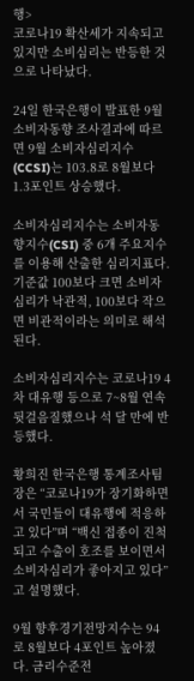행>
코로나19 확산세가 지속되고 있지만 소비심리는 반등한 것으로 나타났다.

24일 한국은행이 발표한 9월 소비자동향 조사결과에 따르면 9월 소비자심리지수(CCSI)는 103.8로 8월보다 1.3포인트 상승했다.

소비자심리지수는 소비자동향지수(CSI) 중 6개 주요지수를 이용해 산출한 심리지표다. 기준값 100보다 크면 소비자심리가 낙관적, 100보다 작으면 비관적이라는 의미로 해석된다.

소비자심리지수는 코로나19 4차 대유행 등으로 7~8월 연속 뒷걸음질했으나 석 달 만에 반등했다.

황희진 한국은행 통계조사팀장은 “코로나19가 장기화하면서 국민들이 대유행에 적응하고 있다”며 “백신 접종이 진척되고 수출이 호조를 보이면서 소비자심리가 좋아지고 있다”고 설명했다.

9월 향후경기전망지수는 94로 8월보다 4포인트 높아졌다. 금리수준전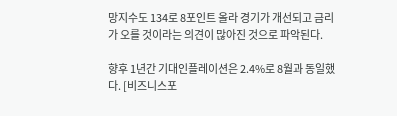망지수도 134로 8포인트 올라 경기가 개선되고 금리가 오를 것이라는 의견이 많아진 것으로 파악된다.

향후 1년간 기대인플레이션은 2.4%로 8월과 동일했다. [비즈니스포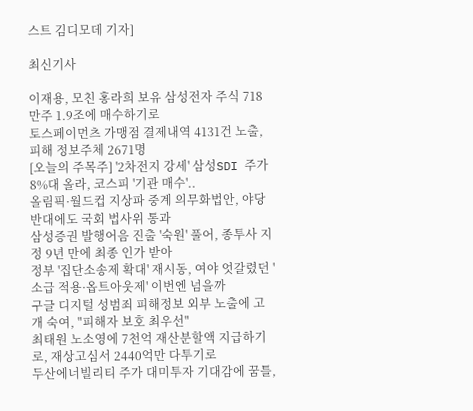스트 김디모데 기자]

최신기사

이재용, 모친 홍라희 보유 삼성전자 주식 718만주 1.9조에 매수하기로
토스페이먼츠 가맹점 결제내역 4131건 노출, 피해 정보주체 2671명
[오늘의 주목주] '2차전지 강세' 삼성SDI 주가 8%대 올라, 코스피 '기관 매수'..
올림픽·월드컵 지상파 중계 의무화법안, 야당 반대에도 국회 법사위 통과
삼성증권 발행어음 진출 '숙원' 풀어, 종투사 지정 9년 만에 최종 인가 받아
정부 '집단소송제 확대' 재시동, 여야 엇갈렸던 '소급 적용·옵트아웃제' 이번엔 넘을까
구글 디지털 성범죄 피해정보 외부 노출에 고개 숙여, "피해자 보호 최우선"
최태원 노소영에 7천억 재산분할액 지급하기로, 재상고심서 2440억만 다투기로
두산에너빌리티 주가 대미투자 기대감에 꿈틀,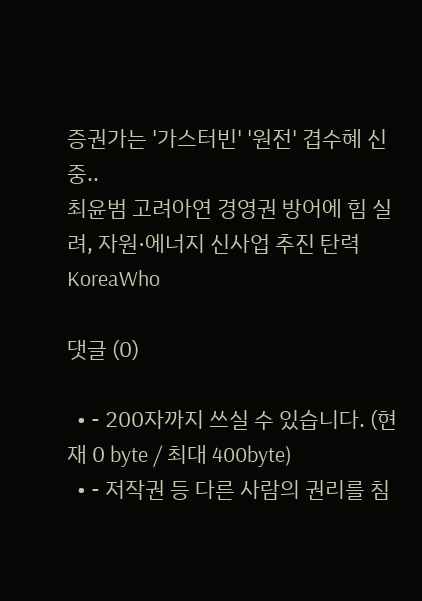증권가는 '가스터빈' '원전' 겹수혜 신중..
최윤범 고려아연 경영권 방어에 힘 실려, 자원·에너지 신사업 추진 탄력
KoreaWho

댓글 (0)

  • - 200자까지 쓰실 수 있습니다. (현재 0 byte / 최대 400byte)
  • - 저작권 등 다른 사람의 권리를 침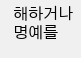해하거나 명예를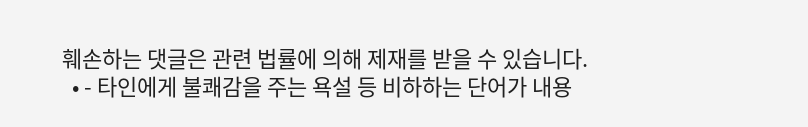훼손하는 댓글은 관련 법률에 의해 제재를 받을 수 있습니다.
  • - 타인에게 불쾌감을 주는 욕설 등 비하하는 단어가 내용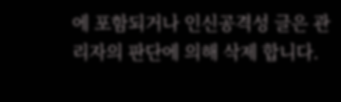에 포함되거나 인신공격성 글은 관리자의 판단에 의해 삭제 합니다.